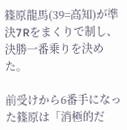篠原龍馬(39=高知)が準決7Rをまくりで制し、決勝一番乗りを決めた。

前受けから6番手になった篠原は「消極的だ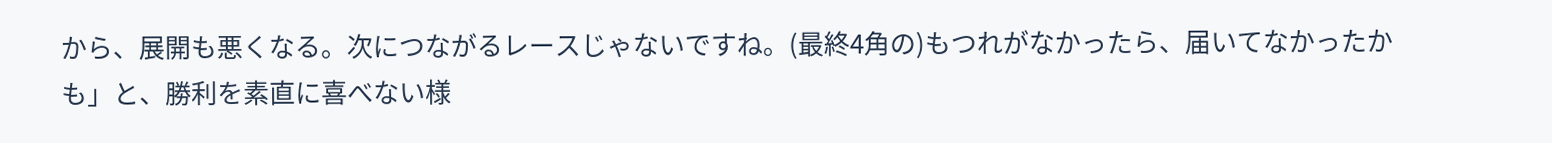から、展開も悪くなる。次につながるレースじゃないですね。(最終4角の)もつれがなかったら、届いてなかったかも」と、勝利を素直に喜べない様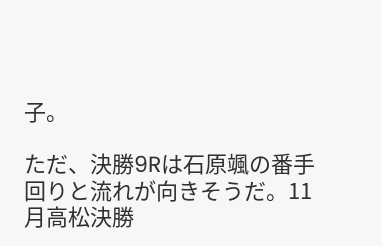子。

ただ、決勝9Rは石原颯の番手回りと流れが向きそうだ。11月高松決勝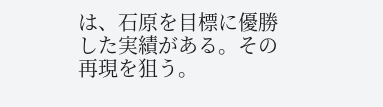は、石原を目標に優勝した実績がある。その再現を狙う。